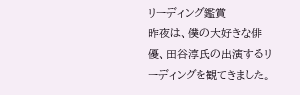リーディング鑑賞
昨夜は、僕の大好きな俳優、田谷淳氏の出演するリーディングを観てきました。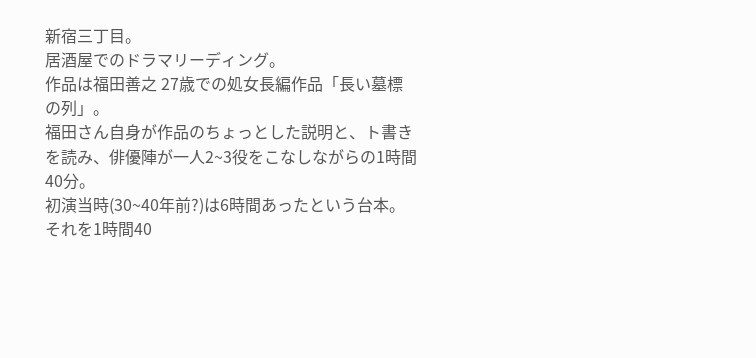新宿三丁目。
居酒屋でのドラマリーディング。
作品は福田善之 27歳での処女長編作品「長い墓標の列」。
福田さん自身が作品のちょっとした説明と、ト書きを読み、俳優陣が一人2~3役をこなしながらの1時間40分。
初演当時(30~40年前?)は6時間あったという台本。
それを1時間40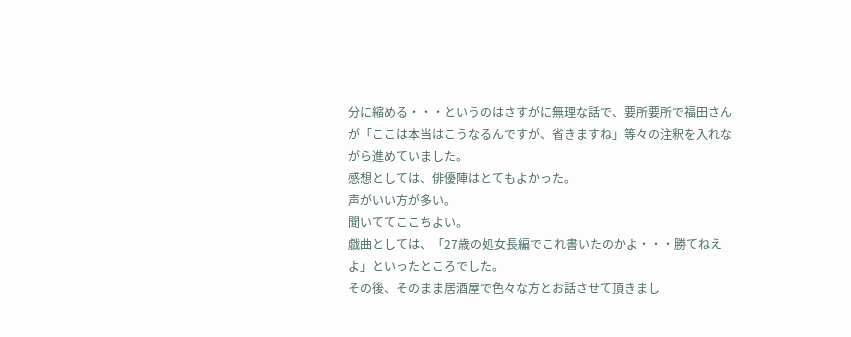分に縮める・・・というのはさすがに無理な話で、要所要所で福田さんが「ここは本当はこうなるんですが、省きますね」等々の注釈を入れながら進めていました。
感想としては、俳優陣はとてもよかった。
声がいい方が多い。
聞いててここちよい。
戯曲としては、「27歳の処女長編でこれ書いたのかよ・・・勝てねえよ」といったところでした。
その後、そのまま居酒屋で色々な方とお話させて頂きまし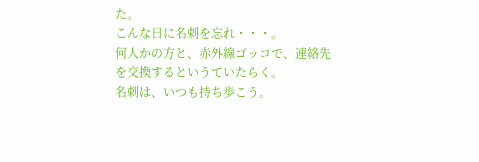た。
こんな日に名刺を忘れ・・・。
何人かの方と、赤外線ゴッコで、連絡先を交換するというていたらく。
名刺は、いつも持ち歩こう。